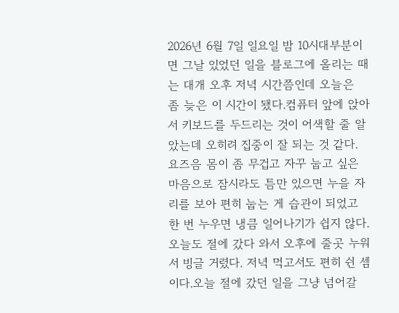2026년 6월 7일 일요일 밤 10시대부분이면 그날 있었던 일을 블로그에 올리는 때는 대개 오후 저녁 시간쯤인데 오늘은 좀 늦은 이 시간이 됐다.컴퓨터 앞에 앉아서 키보드를 두드리는 것이 어색할 줄 알았는데 오히려 집중이 잘 되는 것 같다. 요즈음 몸이 좀 무겁고 자꾸 눕고 싶은 마음으로 잠시라도 틈만 있으면 누을 자리를 보아 편히 눕는 게 습관이 되었고 한 번 누우면 냉큼 일어나기가 쉽지 않다. 오늘도 절에 갔다 와서 오후에 줄곳 누워서 빙글 거렸다. 저녁 먹고서도 편히 쉰 셈이다.오늘 절에 갔던 일을 그냥 넘어갈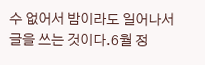수 없어서 밤이라도 일어나서 글을 쓰는 것이다.6월 정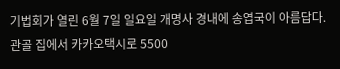기법회가 열린 6월 7일 일요일 개명사 경내에 송엽국이 아름답다.관골 집에서 카카오택시로 5500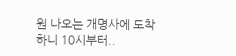원 나오는 개명사에 도착하니 10시부터..